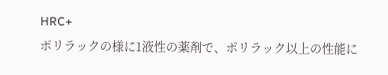HRC+
ポリラックの様に1液性の薬剤で、ポリラック以上の性能に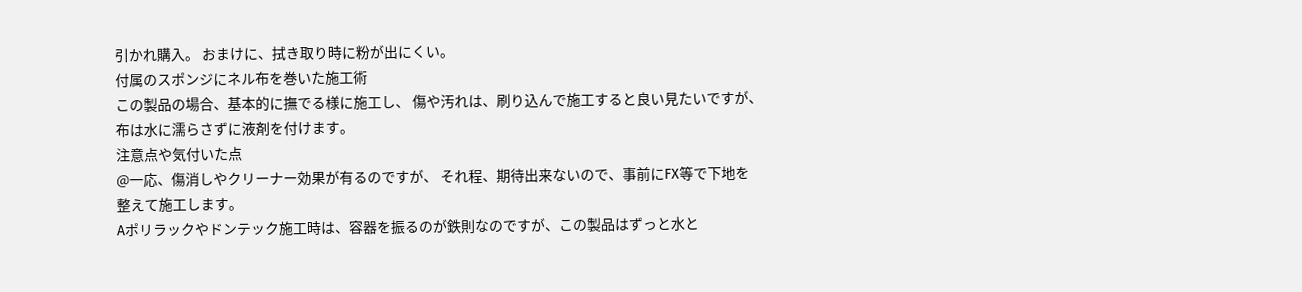引かれ購入。 おまけに、拭き取り時に粉が出にくい。
付属のスポンジにネル布を巻いた施工術
この製品の場合、基本的に撫でる様に施工し、 傷や汚れは、刷り込んで施工すると良い見たいですが、 布は水に濡らさずに液剤を付けます。
注意点や気付いた点
@一応、傷消しやクリーナー効果が有るのですが、 それ程、期待出来ないので、事前にFX等で下地を 整えて施工します。
Aポリラックやドンテック施工時は、容器を振るのが鉄則なのですが、この製品はずっと水と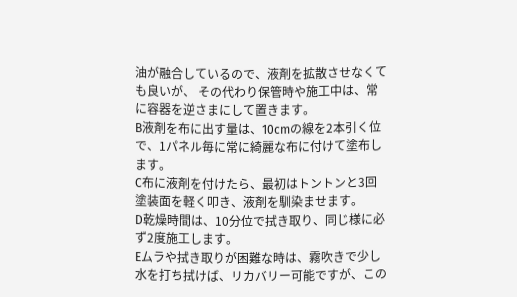油が融合しているので、液剤を拡散させなくても良いが、 その代わり保管時や施工中は、常に容器を逆さまにして置きます。
B液剤を布に出す量は、10cmの線を2本引く位で、1パネル毎に常に綺麗な布に付けて塗布します。
C布に液剤を付けたら、最初はトントンと3回塗装面を軽く叩き、液剤を馴染ませます。
D乾燥時間は、10分位で拭き取り、同じ様に必ず2度施工します。
Eムラや拭き取りが困難な時は、霧吹きで少し水を打ち拭けば、リカバリー可能ですが、この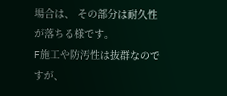場合は、 その部分は耐久性が落ちる様です。
F施工や防汚性は抜群なのですが、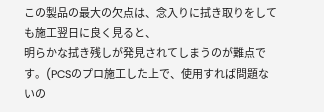この製品の最大の欠点は、念入りに拭き取りをしても施工翌日に良く見ると、
明らかな拭き残しが発見されてしまうのが難点です。(PCSのプロ施工した上で、使用すれば問題ないの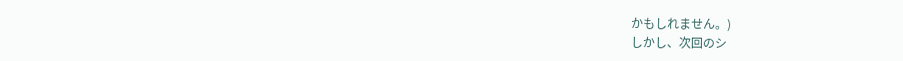かもしれません。)
しかし、次回のシ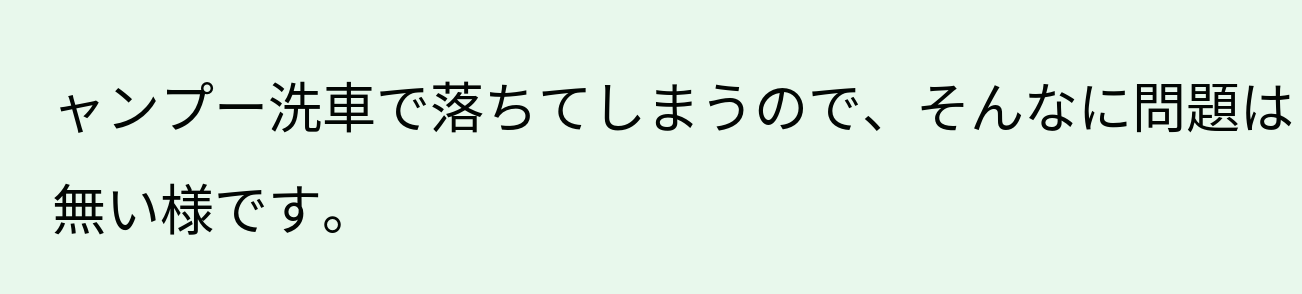ャンプー洗車で落ちてしまうので、そんなに問題は無い様です。